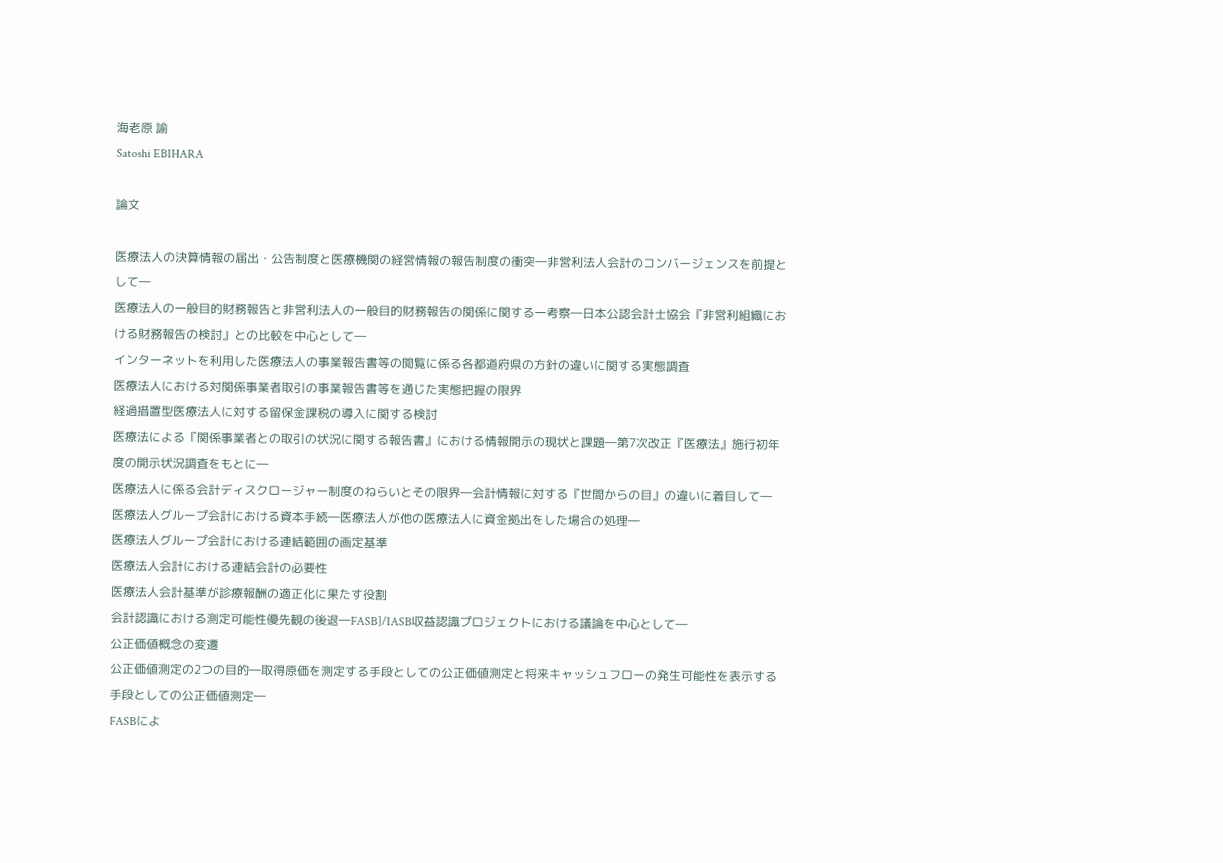海老原 諭
Satoshi EBIHARA

論文

医療法人の決算情報の届出・公告制度と医療機関の経営情報の報告制度の衝突―非営利法人会計のコンバージェンスを前提として―
医療法人の一般目的財務報告と非営利法人の一般目的財務報告の関係に関する一考察―日本公認会計士協会『非営利組織における財務報告の検討』との比較を中心として―
インターネットを利用した医療法人の事業報告書等の閲覧に係る各都道府県の方針の違いに関する実態調査
医療法人における対関係事業者取引の事業報告書等を通じた実態把握の限界
経過措置型医療法人に対する留保金課税の導入に関する検討
医療法による『関係事業者との取引の状況に関する報告書』における情報開示の現状と課題―第7次改正『医療法』施行初年度の開示状況調査をもとに―
医療法人に係る会計ディスクロージャー制度のねらいとその限界―会計情報に対する『世間からの目』の違いに着目して―
医療法人グループ会計における資本手続―医療法人が他の医療法人に資金拠出をした場合の処理―
医療法人グループ会計における連結範囲の画定基準
医療法人会計における連結会計の必要性
医療法人会計基準が診療報酬の適正化に果たす役割
会計認識における測定可能性優先観の後退―FASB]/IASB収益認識プロジェクトにおける議論を中心として―
公正価値概念の変遷
公正価値測定の2つの目的―取得原価を測定する手段としての公正価値測定と将来キャッシュフローの発生可能性を表示する手段としての公正価値測定―
FASBによ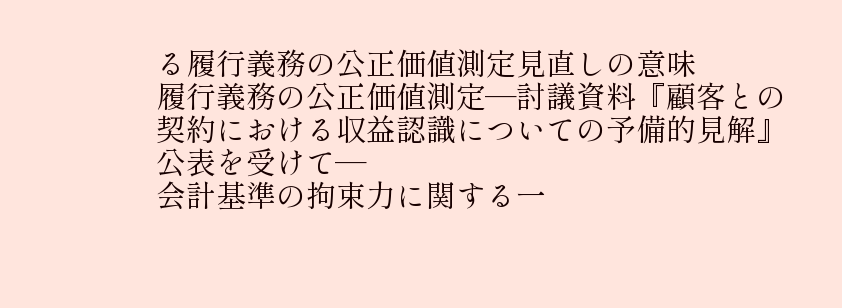る履行義務の公正価値測定見直しの意味
履行義務の公正価値測定―討議資料『顧客との契約における収益認識についての予備的見解』公表を受けて―
会計基準の拘束力に関する一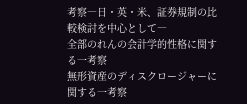考察―日・英・米、証券規制の比較検討を中心として―
全部のれんの会計学的性格に関する一考察
無形資産のディスクロージャーに関する一考察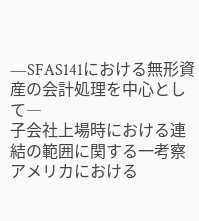―SFAS141における無形資産の会計処理を中心として―
子会社上場時における連結の範囲に関する一考察
アメリカにおける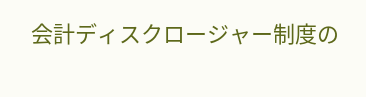会計ディスクロージャー制度の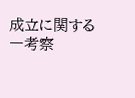成立に関する一考察